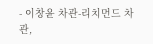- 이창윤 차관-리치먼드 차관,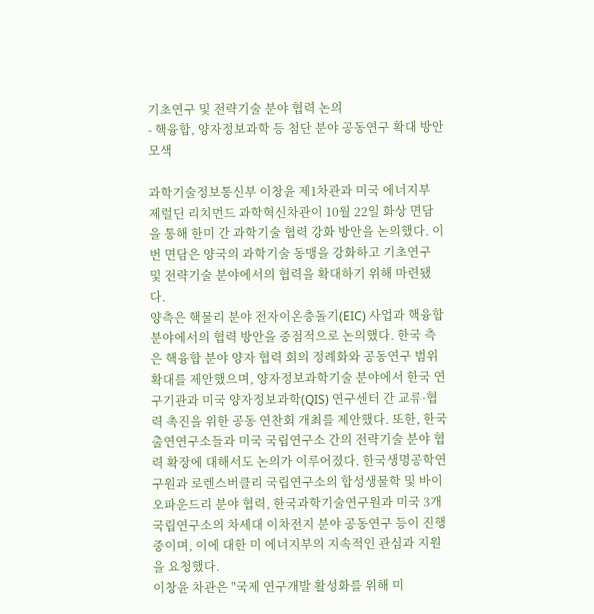기초연구 및 전략기술 분야 협력 논의
- 핵융합, 양자정보과학 등 첨단 분야 공동연구 확대 방안 모색

과학기술정보통신부 이창윤 제1차관과 미국 에너지부 제럴딘 리치먼드 과학혁신차관이 10월 22일 화상 면담을 통해 한미 간 과학기술 협력 강화 방안을 논의했다. 이번 면담은 양국의 과학기술 동맹을 강화하고 기초연구 및 전략기술 분야에서의 협력을 확대하기 위해 마련됐다.
양측은 핵물리 분야 전자이온충돌기(EIC) 사업과 핵융합 분야에서의 협력 방안을 중점적으로 논의했다. 한국 측은 핵융합 분야 양자 협력 회의 정례화와 공동연구 범위 확대를 제안했으며, 양자정보과학기술 분야에서 한국 연구기관과 미국 양자정보과학(QIS) 연구센터 간 교류·협력 촉진을 위한 공동 연찬회 개최를 제안했다. 또한, 한국 출연연구소들과 미국 국립연구소 간의 전략기술 분야 협력 확장에 대해서도 논의가 이루어졌다. 한국생명공학연구원과 로렌스버클리 국립연구소의 합성생물학 및 바이오파운드리 분야 협력, 한국과학기술연구원과 미국 3개 국립연구소의 차세대 이차전지 분야 공동연구 등이 진행 중이며, 이에 대한 미 에너지부의 지속적인 관심과 지원을 요청했다.
이창윤 차관은 "국제 연구개발 활성화를 위해 미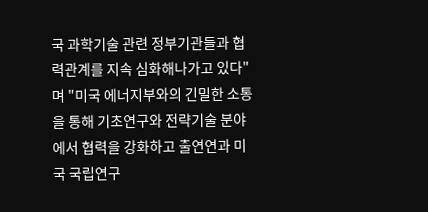국 과학기술 관련 정부기관들과 협력관계를 지속 심화해나가고 있다"며 "미국 에너지부와의 긴밀한 소통을 통해 기초연구와 전략기술 분야에서 협력을 강화하고 출연연과 미국 국립연구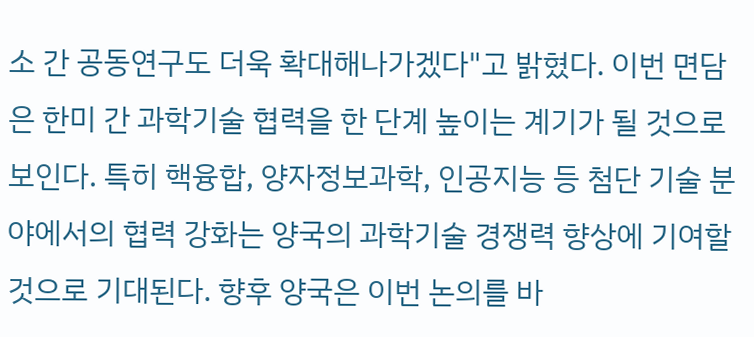소 간 공동연구도 더욱 확대해나가겠다"고 밝혔다. 이번 면담은 한미 간 과학기술 협력을 한 단계 높이는 계기가 될 것으로 보인다. 특히 핵융합, 양자정보과학, 인공지능 등 첨단 기술 분야에서의 협력 강화는 양국의 과학기술 경쟁력 향상에 기여할 것으로 기대된다. 향후 양국은 이번 논의를 바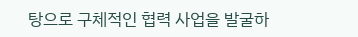탕으로 구체적인 협력 사업을 발굴하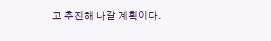고 추진해 나갈 계획이다.